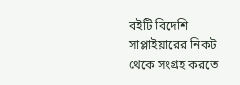বইটি বিদেশি সাপ্লাইয়ারের নিকট থেকে সংগ্রহ করতে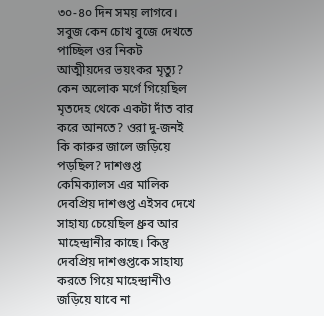৩০-৪০ দিন সময় লাগবে।
সবুজ কেন চোখ বুজে দেখতে পাচ্ছিল ওর নিকট আত্মীয়দের ভয়ংকর মৃত্যু? কেন অলোক মর্গে গিয়েছিল মৃতদেহ থেকে একটা দাঁত বার করে আনতে? ওরা দু-জনই কি কারুর জালে জড়িয়ে পড়ছিল? দাশগুপ্ত কেমিক্যালস এর মালিক দেবপ্রিয় দাশগুপ্ত এইসব দেখে সাহায্য চেয়েছিল ধ্রুব আর মাহেন্দ্রানীর কাছে। কিন্তু দেবপ্রিয় দাশগুপ্তকে সাহায্য করতে গিয়ে মাহেন্দ্রানীও জড়িয়ে যাবে না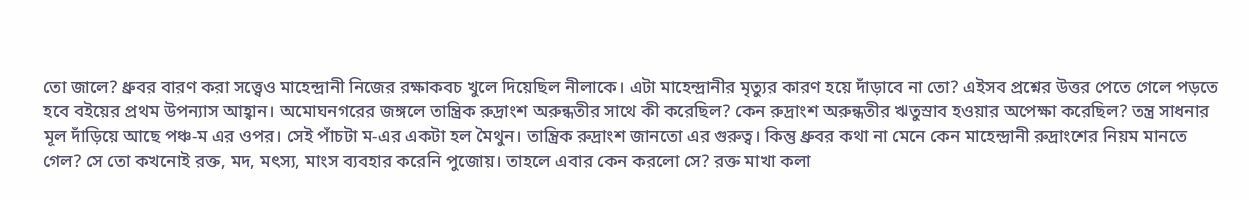তো জালে? ধ্রুবর বারণ করা সত্ত্বেও মাহেন্দ্রানী নিজের রক্ষাকবচ খুলে দিয়েছিল নীলাকে। এটা মাহেন্দ্রানীর মৃত্যুর কারণ হয়ে দাঁড়াবে না তো? এইসব প্রশ্নের উত্তর পেতে গেলে পড়তে হবে বইয়ের প্রথম উপন্যাস আহ্বান। অমোঘনগরের জঙ্গলে তান্ত্রিক রুদ্রাংশ অরুন্ধতীর সাথে কী করেছিল? কেন রুদ্রাংশ অরুন্ধতীর ঋতুস্রাব হওয়ার অপেক্ষা করেছিল? তন্ত্র সাধনার মূল দাঁড়িয়ে আছে পঞ্চ-ম এর ওপর। সেই পাঁচটা ম-এর একটা হল মৈথুন। তান্ত্রিক রুদ্রাংশ জানতো এর গুরুত্ব। কিন্তু ধ্রুবর কথা না মেনে কেন মাহেন্দ্রানী রুদ্রাংশের নিয়ম মানতে গেল? সে তো কখনোই রক্ত, মদ, মৎস্য, মাংস ব্যবহার করেনি পুজোয়। তাহলে এবার কেন করলো সে? রক্ত মাখা কলা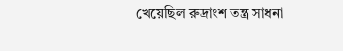খেয়েছিল রুদ্রাংশ তন্ত্র সাধনা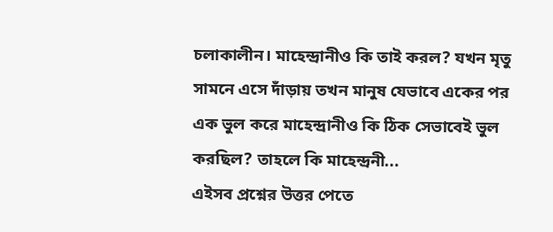চলাকালীন। মাহেন্দ্রানীও কি তাই করল? যখন মৃতু সামনে এসে দাঁড়ায় তখন মানুষ যেভাবে একের পর এক ভুল করে মাহেন্দ্রানীও কি ঠিক সেভাবেই ভুল করছিল? তাহলে কি মাহেন্দ্রনী...
এইসব প্রশ্নের উত্তর পেতে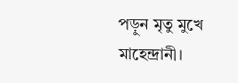পড়ুন মৃতু মুখে মাহেন্দ্রানী।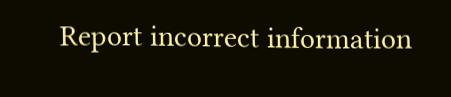Report incorrect information